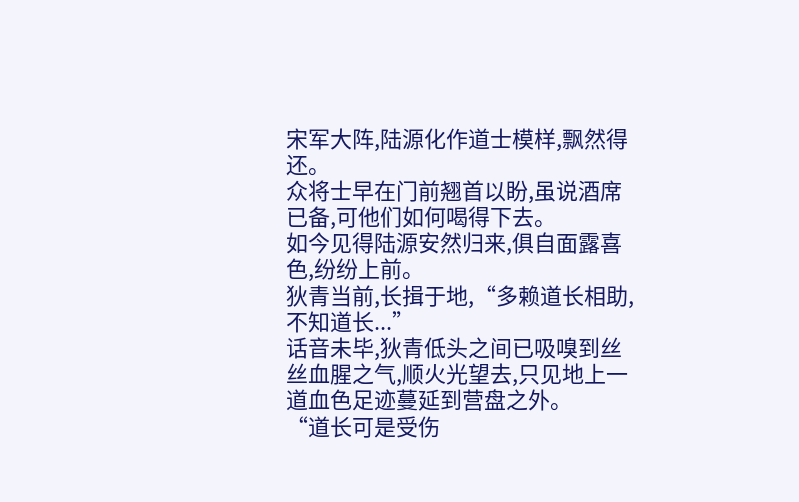宋军大阵,陆源化作道士模样,飘然得还。
众将士早在门前翘首以盼,虽说酒席已备,可他们如何喝得下去。
如今见得陆源安然归来,俱自面露喜色,纷纷上前。
狄青当前,长揖于地,“多赖道长相助,不知道长...”
话音未毕,狄青低头之间已吸嗅到丝丝血腥之气,顺火光望去,只见地上一道血色足迹蔓延到营盘之外。
“道长可是受伤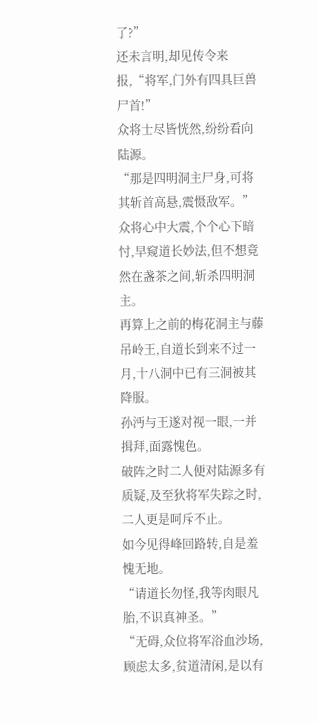了?”
还未言明,却见传令来报,“将军,门外有四具巨兽尸首!”
众将士尽皆恍然,纷纷看向陆源。
“那是四明洞主尸身,可将其斩首高悬,震慑敌军。”
众将心中大震,个个心下暗忖,早窥道长妙法,但不想竟然在盏茶之间,斩杀四明洞主。
再算上之前的梅花洞主与藤吊岭王,自道长到来不过一月,十八洞中已有三洞被其降服。
孙沔与王遂对视一眼,一并揖拜,面露愧色。
破阵之时二人便对陆源多有质疑,及至狄将军失踪之时,二人更是呵斥不止。
如今见得峰回路转,自是羞愧无地。
“请道长勿怪,我等肉眼凡胎,不识真神圣。”
“无碍,众位将军浴血沙场,顾虑太多,贫道清闲,是以有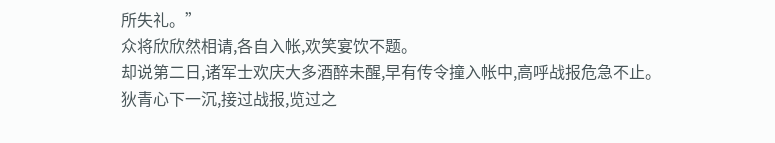所失礼。”
众将欣欣然相请,各自入帐,欢笑宴饮不题。
却说第二日,诸军士欢庆大多酒醉未醒,早有传令撞入帐中,高呼战报危急不止。
狄青心下一沉,接过战报,览过之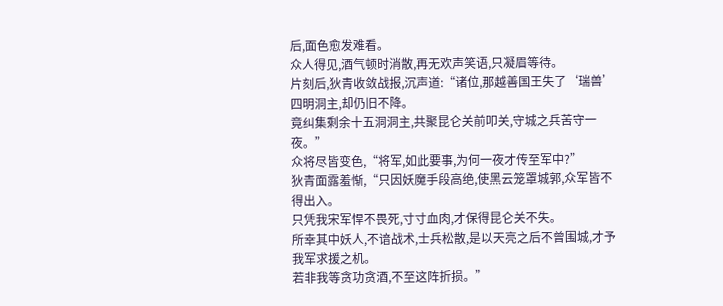后,面色愈发难看。
众人得见,酒气顿时消散,再无欢声笑语,只凝眉等待。
片刻后,狄青收敛战报,沉声道:“诸位,那越善国王失了‘瑞兽’四明洞主,却仍旧不降。
竟纠集剩余十五洞洞主,共聚昆仑关前叩关,守城之兵苦守一夜。”
众将尽皆变色,“将军,如此要事,为何一夜才传至军中?”
狄青面露羞惭,“只因妖魔手段高绝,使黑云笼罩城郭,众军皆不得出入。
只凭我宋军悍不畏死,寸寸血肉,才保得昆仑关不失。
所幸其中妖人,不谙战术,士兵松散,是以天亮之后不曾围城,才予我军求援之机。
若非我等贪功贪酒,不至这阵折损。”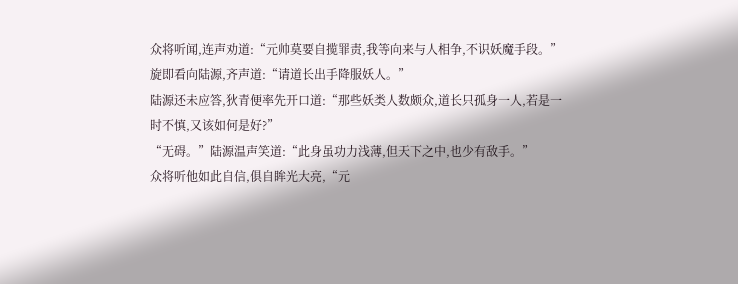众将听闻,连声劝道:“元帅莫要自揽罪责,我等向来与人相争,不识妖魔手段。”
旋即看向陆源,齐声道:“请道长出手降服妖人。”
陆源还未应答,狄青便率先开口道:“那些妖类人数颇众,道长只孤身一人,若是一时不慎,又该如何是好?”
“无碍。”陆源温声笑道:“此身虽功力浅薄,但天下之中,也少有敌手。”
众将听他如此自信,俱自眸光大亮,“元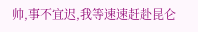帅,事不宜迟,我等速速赶赴昆仑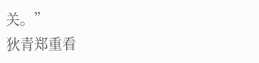关。”
狄青郑重看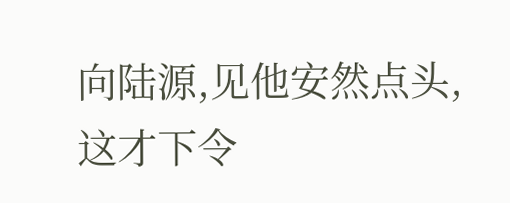向陆源,见他安然点头,这才下令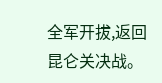全军开拔,返回昆仑关决战。